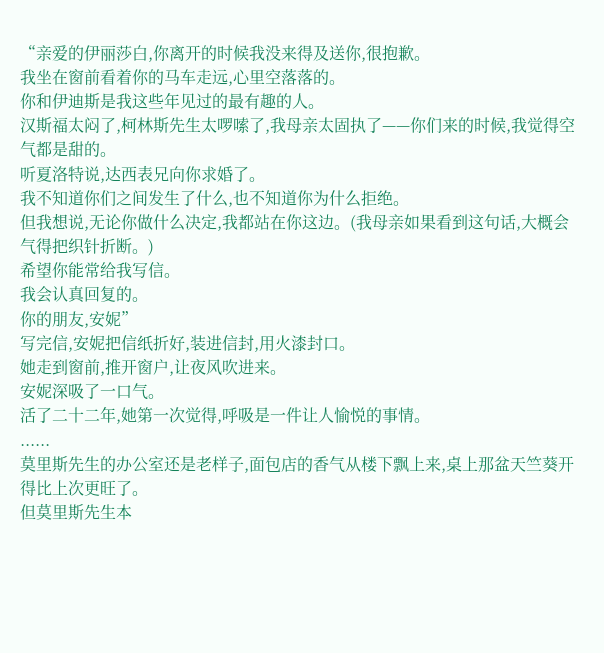“亲爱的伊丽莎白,你离开的时候我没来得及送你,很抱歉。
我坐在窗前看着你的马车走远,心里空落落的。
你和伊迪斯是我这些年见过的最有趣的人。
汉斯福太闷了,柯林斯先生太啰嗦了,我母亲太固执了——你们来的时候,我觉得空气都是甜的。
听夏洛特说,达西表兄向你求婚了。
我不知道你们之间发生了什么,也不知道你为什么拒绝。
但我想说,无论你做什么决定,我都站在你这边。(我母亲如果看到这句话,大概会气得把织针折断。)
希望你能常给我写信。
我会认真回复的。
你的朋友,安妮”
写完信,安妮把信纸折好,装进信封,用火漆封口。
她走到窗前,推开窗户,让夜风吹进来。
安妮深吸了一口气。
活了二十二年,她第一次觉得,呼吸是一件让人愉悦的事情。
......
莫里斯先生的办公室还是老样子,面包店的香气从楼下飘上来,桌上那盆天竺葵开得比上次更旺了。
但莫里斯先生本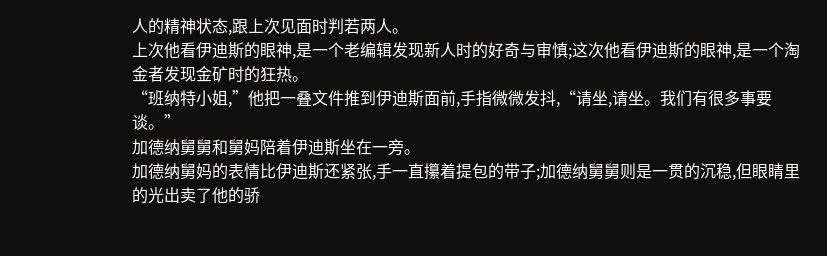人的精神状态,跟上次见面时判若两人。
上次他看伊迪斯的眼神,是一个老编辑发现新人时的好奇与审慎;这次他看伊迪斯的眼神,是一个淘金者发现金矿时的狂热。
“班纳特小姐,”他把一叠文件推到伊迪斯面前,手指微微发抖,“请坐,请坐。我们有很多事要谈。”
加德纳舅舅和舅妈陪着伊迪斯坐在一旁。
加德纳舅妈的表情比伊迪斯还紧张,手一直攥着提包的带子;加德纳舅舅则是一贯的沉稳,但眼睛里的光出卖了他的骄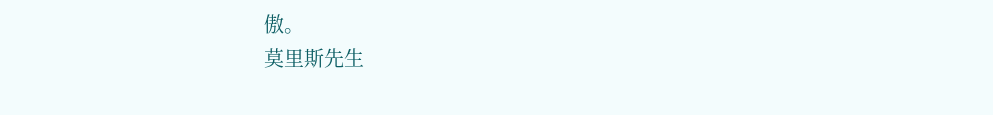傲。
莫里斯先生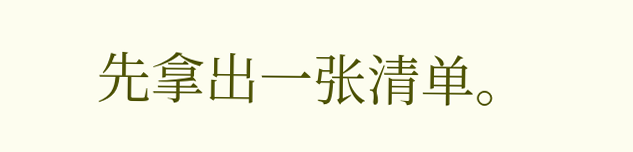先拿出一张清单。